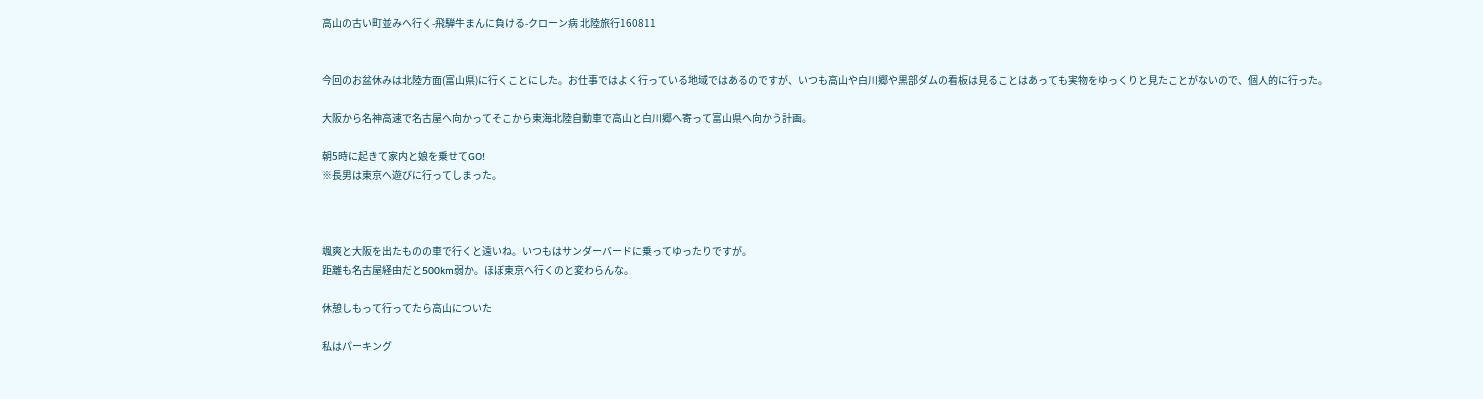高山の古い町並みへ行く-飛騨牛まんに負ける-クローン病 北陸旅行160811


今回のお盆休みは北陸方面(富山県)に行くことにした。お仕事ではよく行っている地域ではあるのですが、いつも高山や白川郷や黒部ダムの看板は見ることはあっても実物をゆっくりと見たことがないので、個人的に行った。

大阪から名神高速で名古屋へ向かってそこから東海北陸自動車で高山と白川郷へ寄って富山県へ向かう計画。

朝5時に起きて家内と娘を乗せてGO!
※長男は東京へ遊びに行ってしまった。



颯爽と大阪を出たものの車で行くと遠いね。いつもはサンダーバードに乗ってゆったりですが。
距離も名古屋経由だと500km弱か。ほぼ東京へ行くのと変わらんな。

休憩しもって行ってたら高山についた

私はパーキング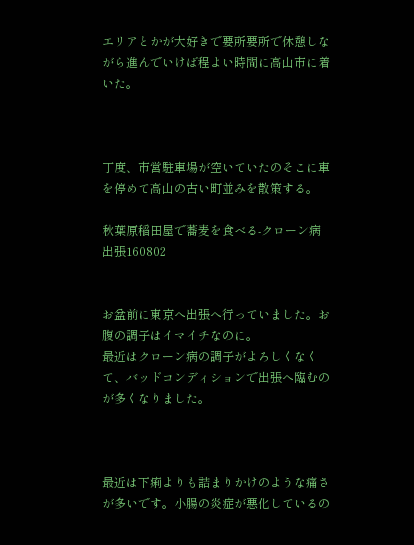エリアとかが大好きで要所要所で休憩しながら進んでいけば程よい時間に高山市に着いた。



丁度、市営駐車場が空いていたのそこに車を停めて高山の古い町並みを散策する。

秋葉原稲田屋で蕎麦を食べる-クローン病 出張160802


お盆前に東京へ出張へ行っていました。お腹の調子はイマイチなのに。
最近はクローン病の調子がよろしくなくて、バッドコンディションで出張へ臨むのが多くなりました。



最近は下痢よりも詰まりかけのような痛さが多いです。小腸の炎症が悪化しているの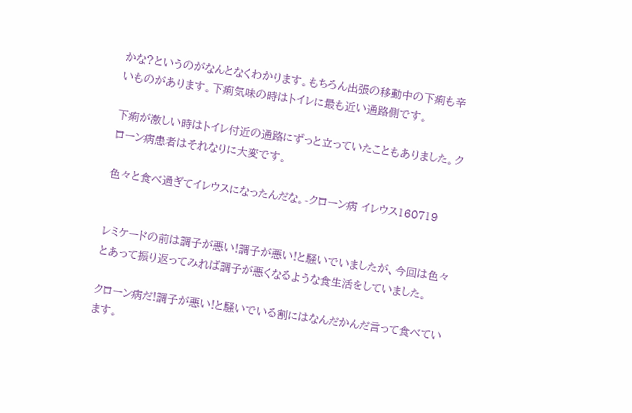かな?というのがなんとなくわかります。もちろん出張の移動中の下痢も辛いものがあります。下痢気味の時はトイレに最も近い通路側です。

下痢が激しい時はトイレ付近の通路にずっと立っていたこともありました。クローン病患者はそれなりに大変です。

色々と食べ過ぎてイレウスになったんだな。-クローン病 イレウス160719


レミケードの前は調子が悪い!調子が悪い!と騒いでいましたが、今回は色々とあって振り返ってみれば調子が悪くなるような食生活をしていました。

クローン病だ!調子が悪い!と騒いでいる割にはなんだかんだ言って食べています。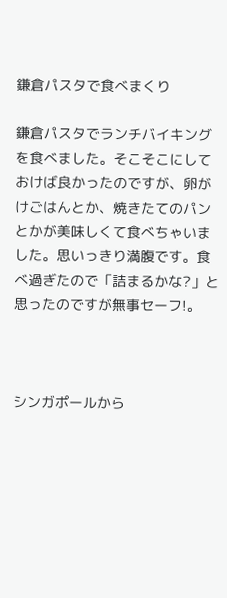鎌倉パスタで食べまくり

鎌倉パスタでランチバイキングを食べました。そこそこにしておけば良かったのですが、卵がけごはんとか、焼きたてのパンとかが美味しくて食べちゃいました。思いっきり満腹です。食べ過ぎたので「詰まるかな?」と思ったのですが無事セーフ!。



シンガポールから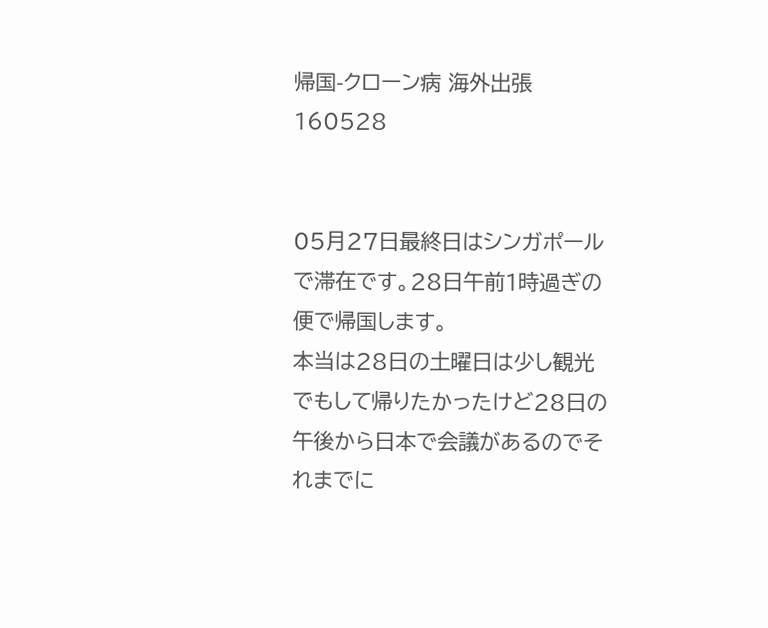帰国-クローン病 海外出張160528


05月27日最終日はシンガポールで滞在です。28日午前1時過ぎの便で帰国します。
本当は28日の土曜日は少し観光でもして帰りたかったけど28日の午後から日本で会議があるのでそれまでに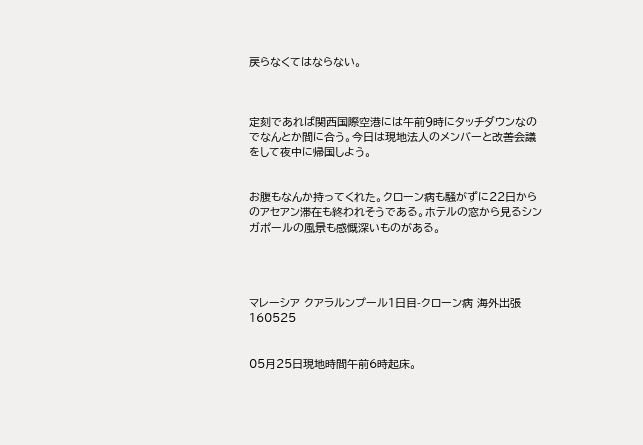戻らなくてはならない。



定刻であれば関西国際空港には午前9時にタッチダウンなのでなんとか間に合う。今日は現地法人のメンバーと改善会議をして夜中に帰国しよう。


お腹もなんか持ってくれた。クローン病も騒がずに22日からのアセアン滞在も終われそうである。ホテルの窓から見るシンガポールの風景も感慨深いものがある。




マレーシア クアラルンプール1日目-クローン病 海外出張160525


05月25日現地時間午前6時起床。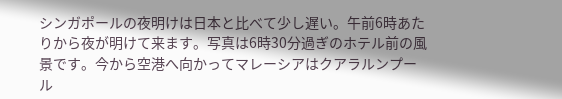シンガポールの夜明けは日本と比べて少し遅い。午前6時あたりから夜が明けて来ます。写真は6時30分過ぎのホテル前の風景です。今から空港へ向かってマレーシアはクアラルンプール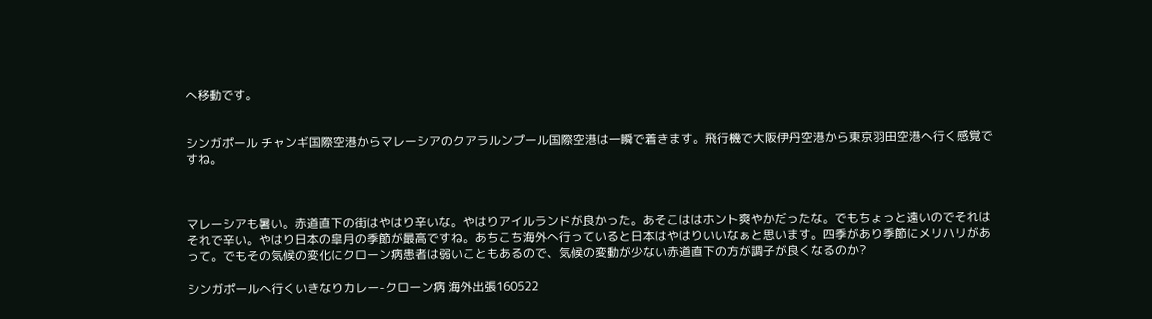へ移動です。


シンガポール チャンギ国際空港からマレーシアのクアラルンプール国際空港は一瞬で着きます。飛行機で大阪伊丹空港から東京羽田空港へ行く感覚ですね。



マレーシアも暑い。赤道直下の街はやはり辛いな。やはりアイルランドが良かった。あそこははホント爽やかだったな。でもちょっと遠いのでそれはそれで辛い。やはり日本の皐月の季節が最高ですね。あちこち海外へ行っていると日本はやはりいいなぁと思います。四季があり季節にメリハリがあって。でもその気候の変化にクローン病患者は弱いこともあるので、気候の変動が少ない赤道直下の方が調子が良くなるのか?

シンガポールへ行くいきなりカレー-クローン病 海外出張160522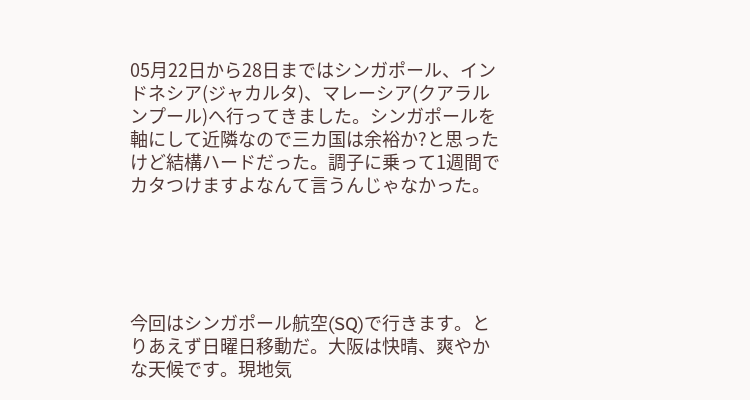05月22日から28日まではシンガポール、インドネシア(ジャカルタ)、マレーシア(クアラルンプール)へ行ってきました。シンガポールを軸にして近隣なので三カ国は余裕か?と思ったけど結構ハードだった。調子に乗って1週間でカタつけますよなんて言うんじゃなかった。





今回はシンガポール航空(SQ)で行きます。とりあえず日曜日移動だ。大阪は快晴、爽やかな天候です。現地気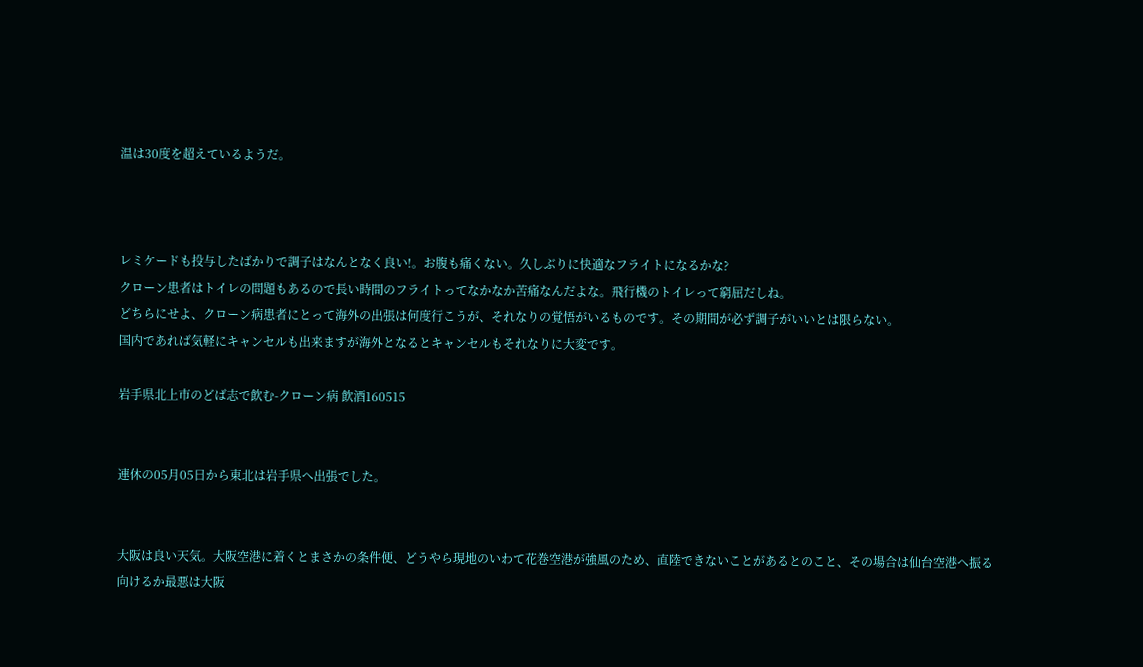温は30度を超えているようだ。



レミケードも投与したばかりで調子はなんとなく良い!。お腹も痛くない。久しぶりに快適なフライトになるかな?
クローン患者はトイレの問題もあるので長い時間のフライトってなかなか苦痛なんだよな。飛行機のトイレって窮屈だしね。
どちらにせよ、クローン病患者にとって海外の出張は何度行こうが、それなりの覚悟がいるものです。その期間が必ず調子がいいとは限らない。
国内であれば気軽にキャンセルも出来ますが海外となるとキャンセルもそれなりに大変です。

岩手県北上市のどば志で飲む-クローン病 飲酒160515


連休の05月05日から東北は岩手県へ出張でした。


大阪は良い天気。大阪空港に着くとまさかの条件便、どうやら現地のいわて花巻空港が強風のため、直陸できないことがあるとのこと、その場合は仙台空港へ振る向けるか最悪は大阪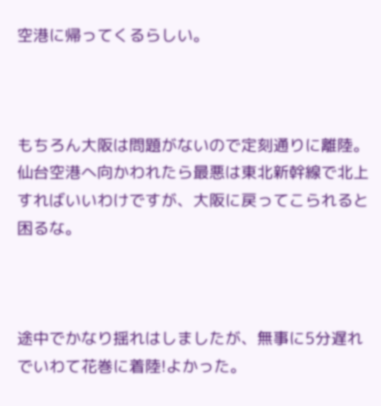空港に帰ってくるらしい。



もちろん大阪は問題がないので定刻通りに離陸。仙台空港へ向かわれたら最悪は東北新幹線で北上すればいいわけですが、大阪に戻ってこられると困るな。



途中でかなり揺れはしましたが、無事に5分遅れでいわて花巻に着陸!よかった。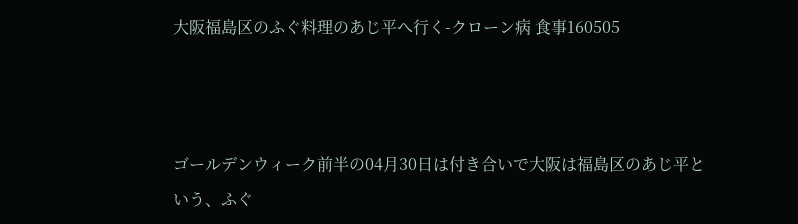大阪福島区のふぐ料理のあじ平へ行く-クローン病 食事160505



ゴールデンウィーク前半の04月30日は付き合いで大阪は福島区のあじ平という、ふぐ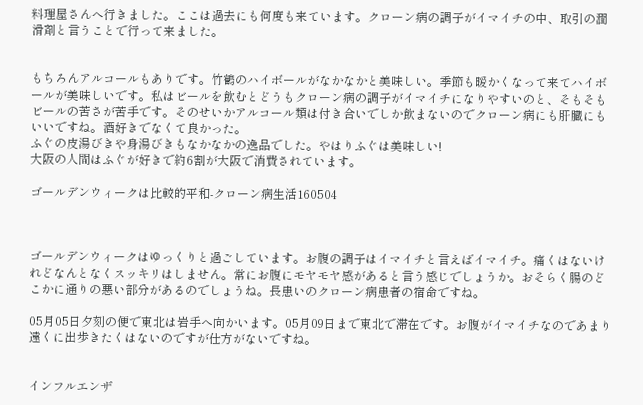料理屋さんへ行きました。ここは過去にも何度も来ています。クローン病の調子がイマイチの中、取引の潤滑剤と言うことで行って来ました。


もちろんアルコールもありです。竹鶴のハイボールがなかなかと美味しい。季節も暖かくなって来てハイボールが美味しいです。私はビールを飲むとどうもクローン病の調子がイマイチになりやすいのと、そもそもビールの苦さが苦手です。そのせいかアルコール類は付き合いでしか飲まないのでクローン病にも肝臓にもいいですね。酒好きでなくて良かった。
ふぐの皮湯びきや身湯びきもなかなかの逸品でした。やはりふぐは美味しい!
大阪の人間はふぐが好きで約6割が大阪で消費されています。

ゴールデンウィークは比較的平和-クローン病生活160504



ゴールデンウィークはゆっくりと過ごしています。お腹の調子はイマイチと言えばイマイチ。痛くはないけれどなんとなくスッキリはしません。常にお腹にモヤモヤ感があると言う感じでしょうか。おそらく腸のどこかに通りの悪い部分があるのでしょうね。長患いのクローン病患者の宿命ですね。

05月05日夕刻の便で東北は岩手へ向かいます。05月09日まで東北で滞在です。お腹がイマイチなのであまり遠くに出歩きたくはないのですが仕方がないですね。


インフルエンザ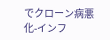でクローン病悪化-インフ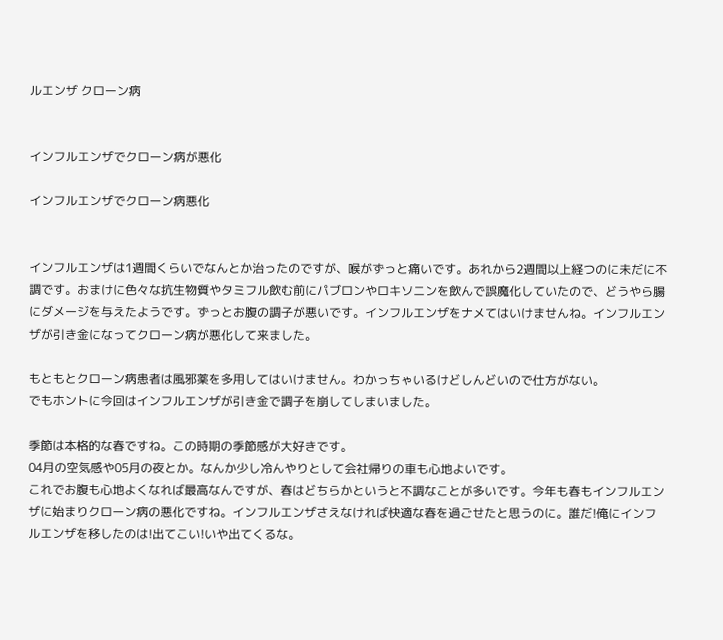ルエンザ クローン病


インフルエンザでクローン病が悪化

インフルエンザでクローン病悪化


インフルエンザは1週間くらいでなんとか治ったのですが、喉がずっと痛いです。あれから2週間以上経つのに未だに不調です。おまけに色々な抗生物質やタミフル飲む前にパブロンやロキソニンを飲んで誤魔化していたので、どうやら腸にダメージを与えたようです。ずっとお腹の調子が悪いです。インフルエンザをナメてはいけませんね。インフルエンザが引き金になってクローン病が悪化して来ました。

もともとクローン病患者は風邪薬を多用してはいけません。わかっちゃいるけどしんどいので仕方がない。
でもホントに今回はインフルエンザが引き金で調子を崩してしまいました。

季節は本格的な春ですね。この時期の季節感が大好きです。
04月の空気感や05月の夜とか。なんか少し冷んやりとして会社帰りの車も心地よいです。
これでお腹も心地よくなれば最高なんですが、春はどちらかというと不調なことが多いです。今年も春もインフルエンザに始まりクローン病の悪化ですね。インフルエンザさえなければ快適な春を過ごせたと思うのに。誰だ!俺にインフルエンザを移したのは!出てこい!いや出てくるな。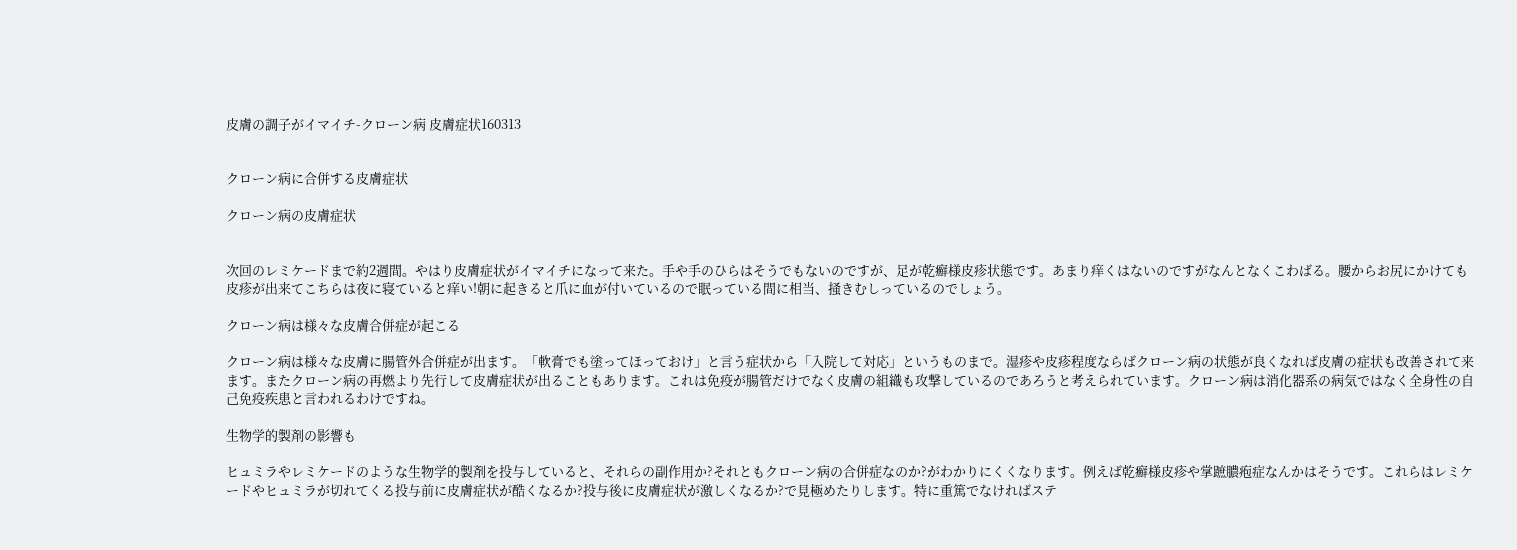皮膚の調子がイマイチ-クローン病 皮膚症状160313


クローン病に合併する皮膚症状

クローン病の皮膚症状


次回のレミケードまで約2週間。やはり皮膚症状がイマイチになって来た。手や手のひらはそうでもないのですが、足が乾癬様皮疹状態です。あまり痒くはないのですがなんとなくこわばる。腰からお尻にかけても皮疹が出来てこちらは夜に寝ていると痒い!朝に起きると爪に血が付いているので眠っている間に相当、掻きむしっているのでしょう。

クローン病は様々な皮膚合併症が起こる

クローン病は様々な皮膚に腸管外合併症が出ます。「軟膏でも塗ってほっておけ」と言う症状から「入院して対応」というものまで。湿疹や皮疹程度ならばクローン病の状態が良くなれば皮膚の症状も改善されて来ます。またクローン病の再燃より先行して皮膚症状が出ることもあります。これは免疫が腸管だけでなく皮膚の組織も攻撃しているのであろうと考えられています。クローン病は消化器系の病気ではなく全身性の自己免疫疾患と言われるわけですね。

生物学的製剤の影響も

ヒュミラやレミケードのような生物学的製剤を投与していると、それらの副作用か?それともクローン病の合併症なのか?がわかりにくくなります。例えば乾癬様皮疹や掌蹠膿疱症なんかはそうです。これらはレミケードやヒュミラが切れてくる投与前に皮膚症状が酷くなるか?投与後に皮膚症状が激しくなるか?で見極めたりします。特に重篤でなければステ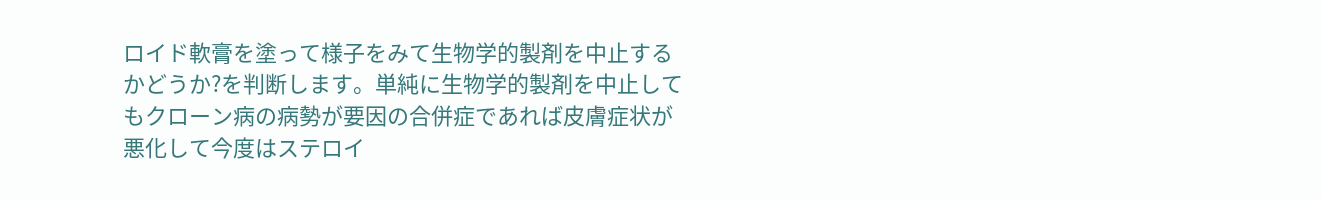ロイド軟膏を塗って様子をみて生物学的製剤を中止するかどうか?を判断します。単純に生物学的製剤を中止してもクローン病の病勢が要因の合併症であれば皮膚症状が悪化して今度はステロイ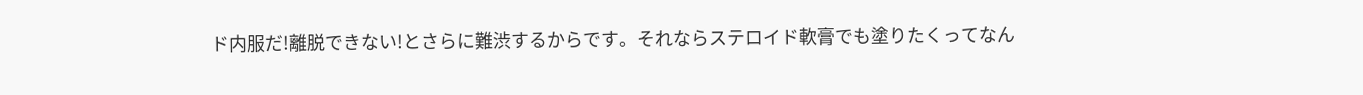ド内服だ!離脱できない!とさらに難渋するからです。それならステロイド軟膏でも塗りたくってなん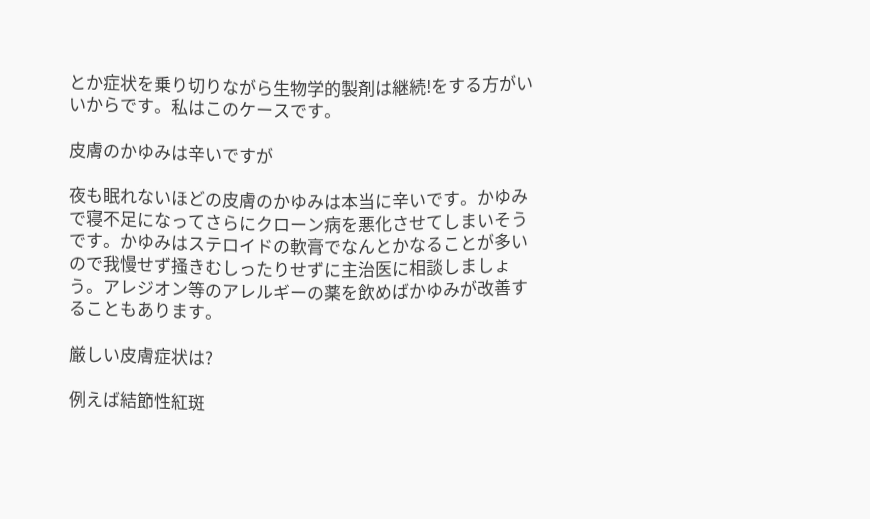とか症状を乗り切りながら生物学的製剤は継続!をする方がいいからです。私はこのケースです。

皮膚のかゆみは辛いですが

夜も眠れないほどの皮膚のかゆみは本当に辛いです。かゆみで寝不足になってさらにクローン病を悪化させてしまいそうです。かゆみはステロイドの軟膏でなんとかなることが多いので我慢せず掻きむしったりせずに主治医に相談しましょう。アレジオン等のアレルギーの薬を飲めばかゆみが改善することもあります。

厳しい皮膚症状は?

例えば結節性紅斑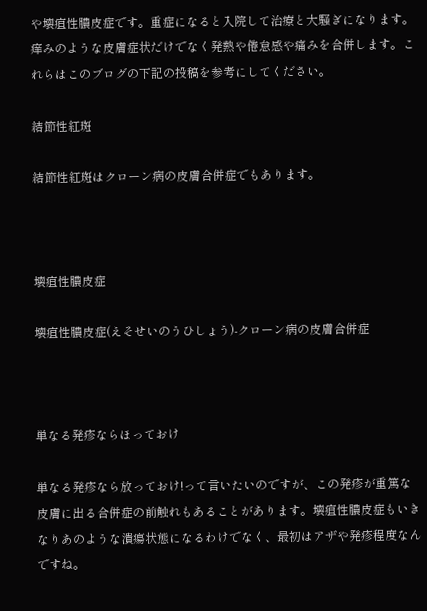や壊疽性膿皮症です。重症になると入院して治療と大騒ぎになります。痒みのような皮膚症状だけでなく発熱や倦怠感や痛みを合併します。これらはこのブログの下記の投稿を参考にしてください。

結節性紅斑

結節性紅斑はクローン病の皮膚合併症でもあります。



壊疽性膿皮症

壊疽性膿皮症(えそせいのうひしょう)-クローン病の皮膚合併症



単なる発疹ならほっておけ

単なる発疹なら放っておけ!って言いたいのですが、この発疹が重篤な皮膚に出る合併症の前触れもあることがあります。壊疽性膿皮症もいきなりあのような潰瘍状態になるわけでなく、最初はアザや発疹程度なんですね。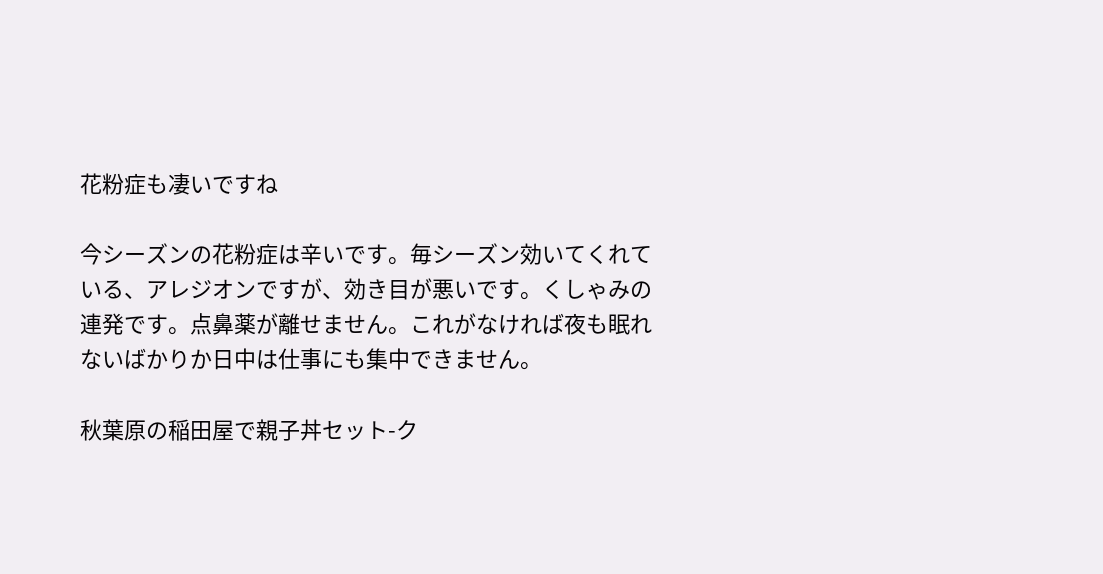花粉症も凄いですね

今シーズンの花粉症は辛いです。毎シーズン効いてくれている、アレジオンですが、効き目が悪いです。くしゃみの連発です。点鼻薬が離せません。これがなければ夜も眠れないばかりか日中は仕事にも集中できません。

秋葉原の稲田屋で親子丼セット-ク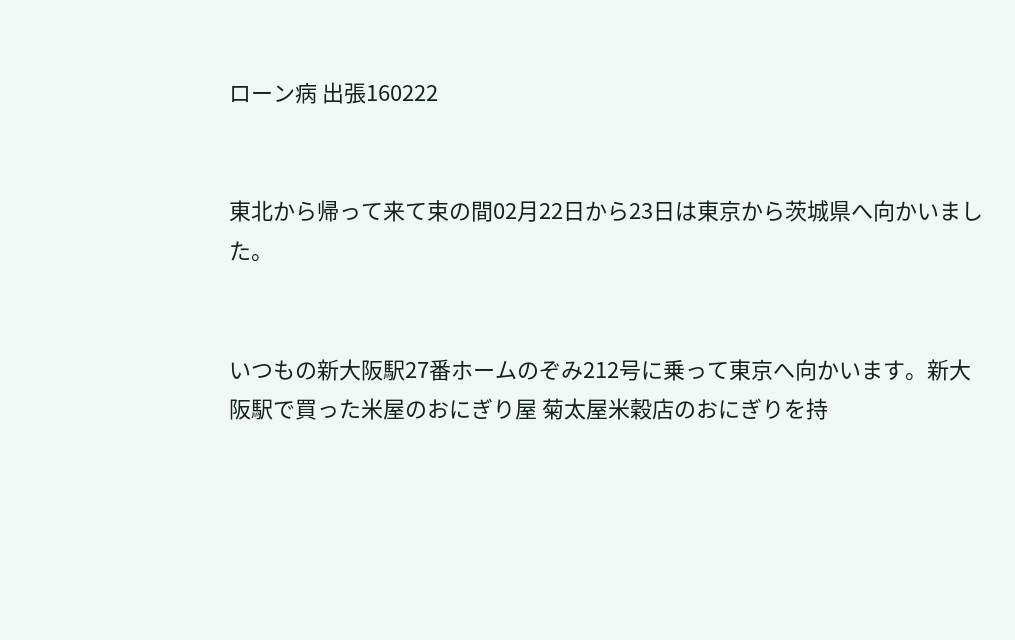ローン病 出張160222


東北から帰って来て束の間02月22日から23日は東京から茨城県へ向かいました。


いつもの新大阪駅27番ホームのぞみ212号に乗って東京へ向かいます。新大阪駅で買った米屋のおにぎり屋 菊太屋米穀店のおにぎりを持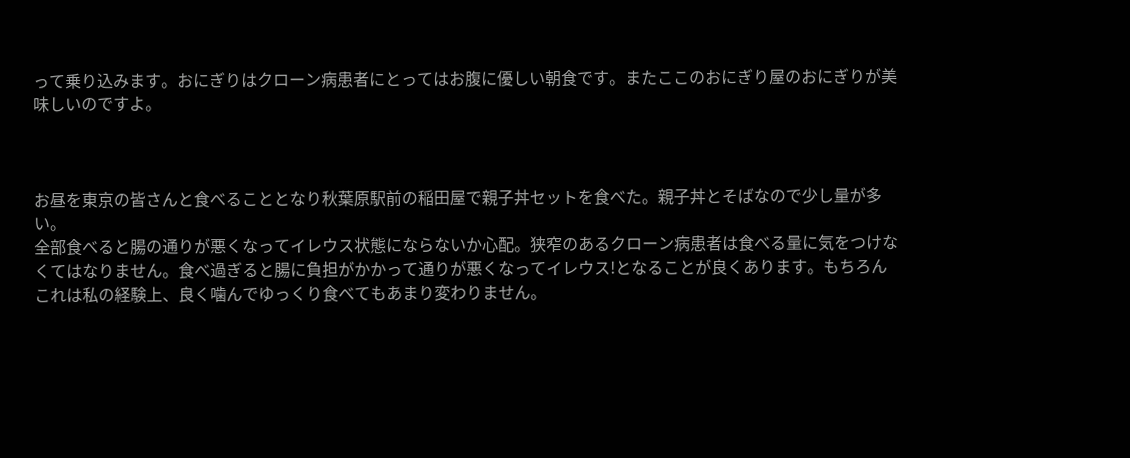って乗り込みます。おにぎりはクローン病患者にとってはお腹に優しい朝食です。またここのおにぎり屋のおにぎりが美味しいのですよ。



お昼を東京の皆さんと食べることとなり秋葉原駅前の稲田屋で親子丼セットを食べた。親子丼とそばなので少し量が多い。
全部食べると腸の通りが悪くなってイレウス状態にならないか心配。狭窄のあるクローン病患者は食べる量に気をつけなくてはなりません。食べ過ぎると腸に負担がかかって通りが悪くなってイレウス!となることが良くあります。もちろんこれは私の経験上、良く噛んでゆっくり食べてもあまり変わりません。